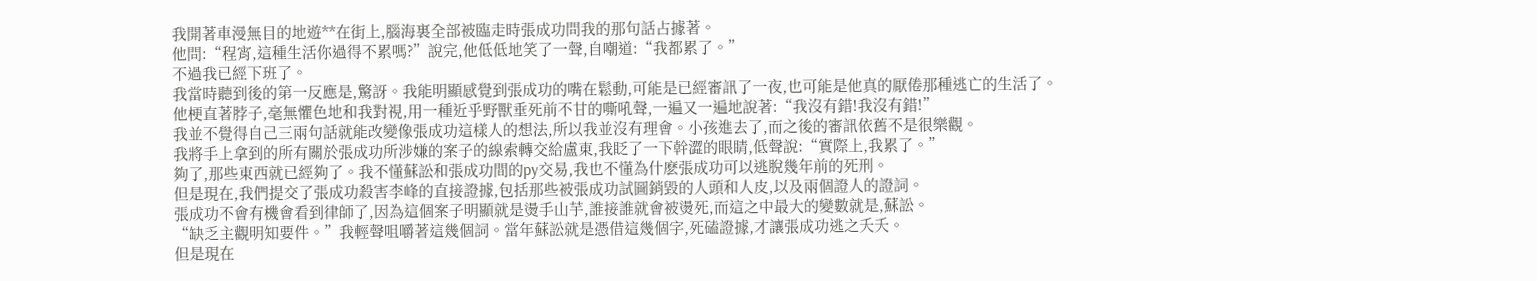我開著車漫無目的地遊**在街上,腦海裏全部被臨走時張成功問我的那句話占據著。
他問:“程宵,這種生活你過得不累嗎?”說完,他低低地笑了一聲,自嘲道:“我都累了。”
不過我已經下班了。
我當時聽到後的第一反應是,驚訝。我能明顯感覺到張成功的嘴在鬆動,可能是已經審訊了一夜,也可能是他真的厭倦那種逃亡的生活了。
他梗直著脖子,毫無懼色地和我對視,用一種近乎野獸垂死前不甘的嘶吼聲,一遍又一遍地說著:“我沒有錯!我沒有錯!”
我並不覺得自己三兩句話就能改變像張成功這樣人的想法,所以我並沒有理會。小孩進去了,而之後的審訊依舊不是很樂觀。
我將手上拿到的所有關於張成功所涉嫌的案子的線索轉交給盧東,我眨了一下幹澀的眼睛,低聲說:“實際上,我累了。”
夠了,那些東西就已經夠了。我不懂蘇訟和張成功間的py交易,我也不懂為什麽張成功可以逃脫幾年前的死刑。
但是現在,我們提交了張成功殺害李峰的直接證據,包括那些被張成功試圖銷毀的人頭和人皮,以及兩個證人的證詞。
張成功不會有機會看到律師了,因為這個案子明顯就是燙手山芋,誰接誰就會被燙死,而這之中最大的變數就是,蘇訟。
“缺乏主觀明知要件。”我輕聲咀嚼著這幾個詞。當年蘇訟就是憑借這幾個字,死磕證據,才讓張成功逃之夭夭。
但是現在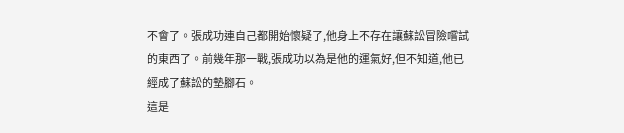不會了。張成功連自己都開始懷疑了,他身上不存在讓蘇訟冒險嚐試的東西了。前幾年那一戰,張成功以為是他的運氣好,但不知道,他已經成了蘇訟的墊腳石。
這是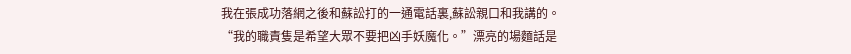我在張成功落網之後和蘇訟打的一通電話裏,蘇訟親口和我講的。
“我的職責隻是希望大眾不要把凶手妖魔化。”漂亮的場麵話是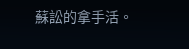蘇訟的拿手活。